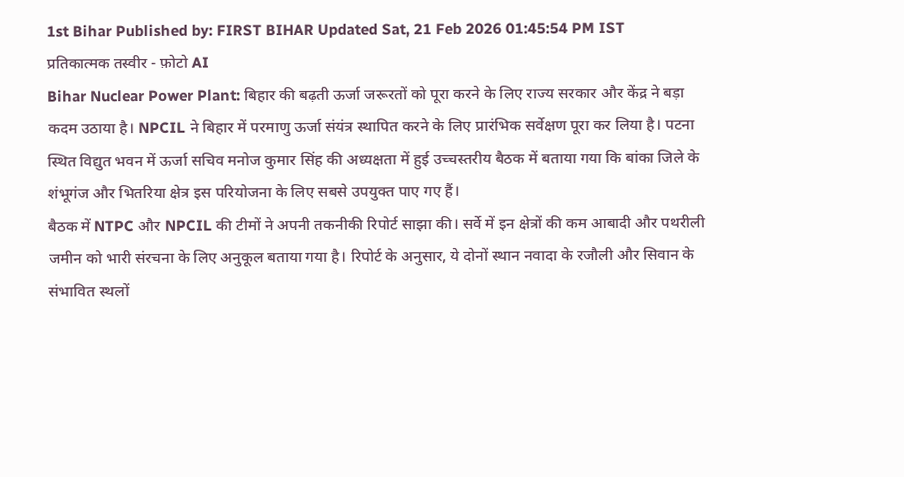1st Bihar Published by: FIRST BIHAR Updated Sat, 21 Feb 2026 01:45:54 PM IST
प्रतिकात्मक तस्वीर - फ़ोटो AI
Bihar Nuclear Power Plant: बिहार की बढ़ती ऊर्जा जरूरतों को पूरा करने के लिए राज्य सरकार और केंद्र ने बड़ा कदम उठाया है। NPCIL ने बिहार में परमाणु ऊर्जा संयंत्र स्थापित करने के लिए प्रारंभिक सर्वेक्षण पूरा कर लिया है। पटना स्थित विद्युत भवन में ऊर्जा सचिव मनोज कुमार सिंह की अध्यक्षता में हुई उच्चस्तरीय बैठक में बताया गया कि बांका जिले के शंभूगंज और भितरिया क्षेत्र इस परियोजना के लिए सबसे उपयुक्त पाए गए हैं।
बैठक में NTPC और NPCIL की टीमों ने अपनी तकनीकी रिपोर्ट साझा की। सर्वे में इन क्षेत्रों की कम आबादी और पथरीली जमीन को भारी संरचना के लिए अनुकूल बताया गया है। रिपोर्ट के अनुसार, ये दोनों स्थान नवादा के रजौली और सिवान के संभावित स्थलों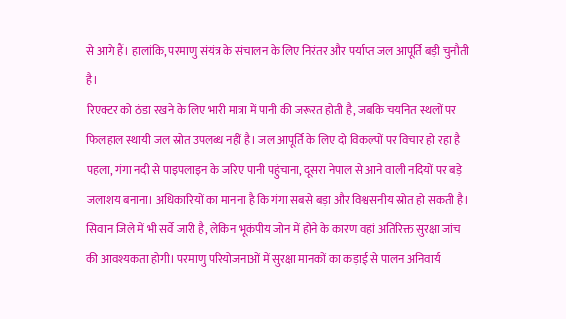से आगे हैं। हालांकि, परमाणु संयंत्र के संचालन के लिए निरंतर और पर्याप्त जल आपूर्ति बड़ी चुनौती है।
रिएक्टर को ठंडा रखने के लिए भारी मात्रा में पानी की जरूरत होती है, जबकि चयनित स्थलों पर फिलहाल स्थायी जल स्रोत उपलब्ध नहीं है। जल आपूर्ति के लिए दो विकल्पों पर विचार हो रहा है पहला, गंगा नदी से पाइपलाइन के जरिए पानी पहुंचाना, दूसरा नेपाल से आने वाली नदियों पर बड़े जलाशय बनाना। अधिकारियों का मानना है कि गंगा सबसे बड़ा और विश्वसनीय स्रोत हो सकती है।
सिवान जिले में भी सर्वे जारी है, लेकिन भूकंपीय जोन में होने के कारण वहां अतिरिक्त सुरक्षा जांच की आवश्यकता होगी। परमाणु परियोजनाओं में सुरक्षा मानकों का कड़ाई से पालन अनिवार्य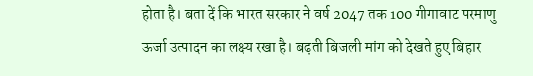होता है। बता दें कि भारत सरकार ने वर्ष 2047 तक 100 गीगावाट परमाणु ऊर्जा उत्पादन का लक्ष्य रखा है। बढ़ती बिजली मांग को देखते हुए बिहार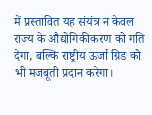में प्रस्तावित यह संयंत्र न केवल राज्य के औद्योगिकीकरण को गति देगा, बल्कि राष्ट्रीय ऊर्जा ग्रिड को भी मजबूती प्रदान करेगा।